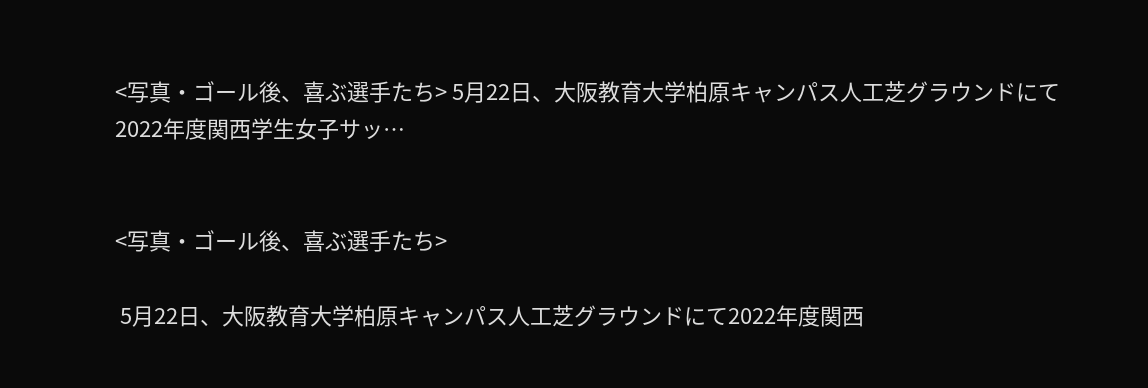<写真・ゴール後、喜ぶ選手たち> 5月22日、大阪教育大学柏原キャンパス人工芝グラウンドにて2022年度関西学生女子サッ…


<写真・ゴール後、喜ぶ選手たち>

 5月22日、大阪教育大学柏原キャンパス人工芝グラウンドにて2022年度関西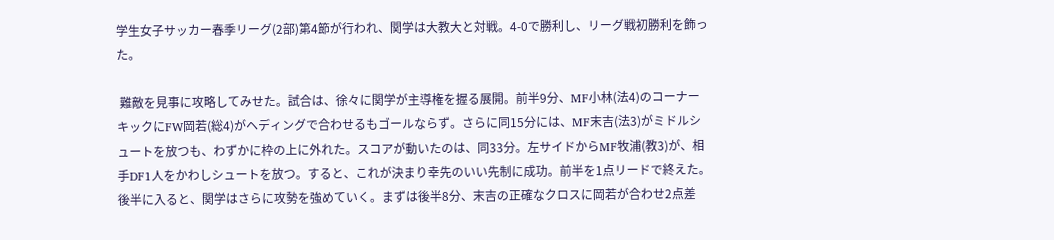学生女子サッカー春季リーグ(2部)第4節が行われ、関学は大教大と対戦。4-0で勝利し、リーグ戦初勝利を飾った。

 難敵を見事に攻略してみせた。試合は、徐々に関学が主導権を握る展開。前半9分、MF小林(法4)のコーナーキックにFW岡若(総4)がヘディングで合わせるもゴールならず。さらに同15分には、MF末吉(法3)がミドルシュートを放つも、わずかに枠の上に外れた。スコアが動いたのは、同33分。左サイドからMF牧浦(教3)が、相手DF1人をかわしシュートを放つ。すると、これが決まり幸先のいい先制に成功。前半を1点リードで終えた。後半に入ると、関学はさらに攻勢を強めていく。まずは後半8分、末吉の正確なクロスに岡若が合わせ2点差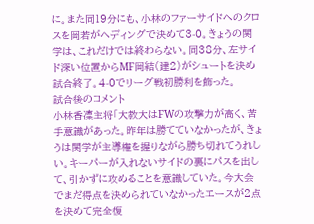に。また同19分にも、小林のファーサイドへのクロスを岡若がヘディングで決めて3-0。きょうの関学は、これだけでは終わらない。同38分、左サイド深い位置からMF岡結(建2)がシュートを決め試合終了。4-0でリーグ戦初勝利を飾った。
試合後のコメント
小林香凜主将「大教大はFWの攻撃力が高く、苦手意識があった。昨年は勝てていなかったが、きょうは関学が主導権を握りながら勝ち切れてうれしい。キーパーが入れないサイドの裏にパスを出して、引かずに攻めることを意識していた。今大会でまだ得点を決められていなかったエースが2点を決めて完全復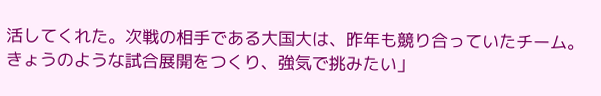活してくれた。次戦の相手である大国大は、昨年も競り合っていたチーム。きょうのような試合展開をつくり、強気で挑みたい」